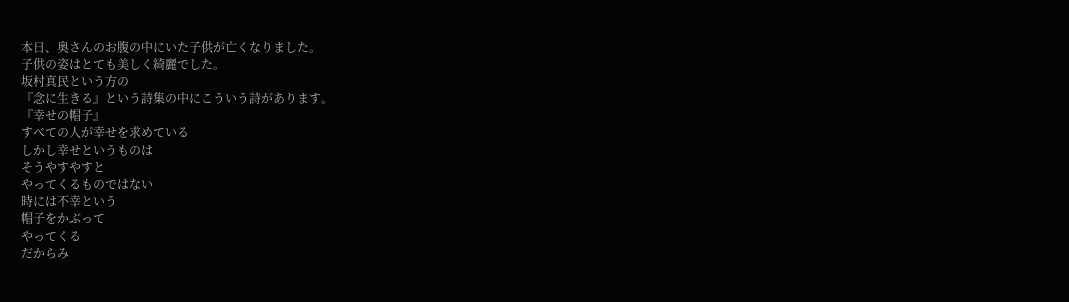本日、奥さんのお腹の中にいた子供が亡くなりました。
子供の姿はとても美しく綺麗でした。
坂村真民という方の
『念に生きる』という詩集の中にこういう詩があります。
『幸せの帽子』
すべての人が幸せを求めている
しかし幸せというものは
そうやすやすと
やってくるものではない
時には不幸という
帽子をかぶって
やってくる
だからみ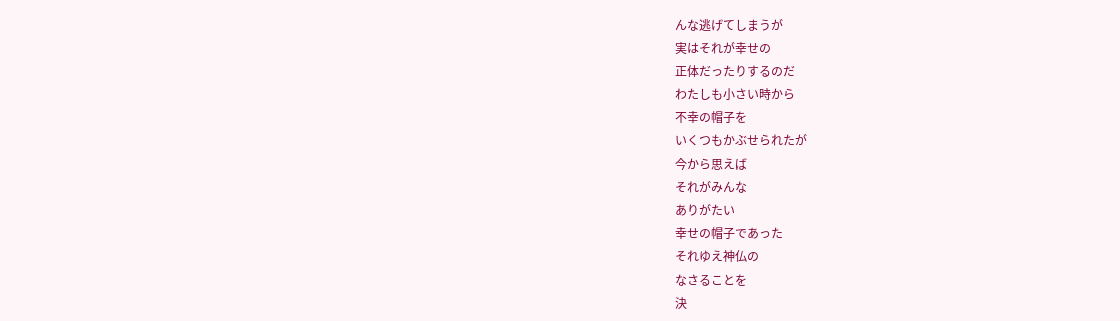んな逃げてしまうが
実はそれが幸せの
正体だったりするのだ
わたしも小さい時から
不幸の帽子を
いくつもかぶせられたが
今から思えば
それがみんな
ありがたい
幸せの帽子であった
それゆえ神仏の
なさることを
決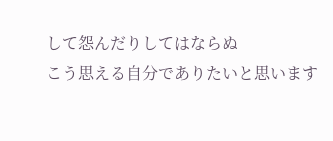して怨んだりしてはならぬ
こう思える自分でありたいと思います